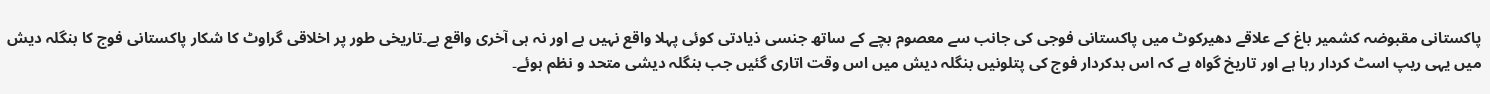پاکستانی مقبوضہ کشمیر باغ کے علاقے دھیرکوٹ میں پاکستانی فوجی کی جانب سے معصوم بچے کے ساتھ جنسی ذیادتی کوئی پہلا واقع نہیں ہے اور نہ ہی آخری واقع ہے۔تاریخی طور پر اخلاقی گراوٹ کا شکار پاکستانی فوج کا بنگلہ دیش میں یہی ریپ اسٹ کردار رہا ہے اور تاریخ گواہ ہے کہ اس بدکردار فوج کی پتلونیں بنگلہ دیش میں اس وقت اتاری گئیں جب بنگلہ دیشی متحد و نظم ہوئے۔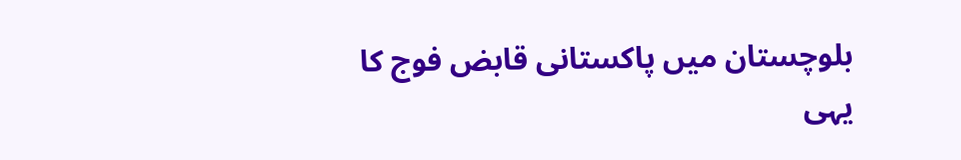بلوچستان میں پاکستانی قابض فوج کا یہی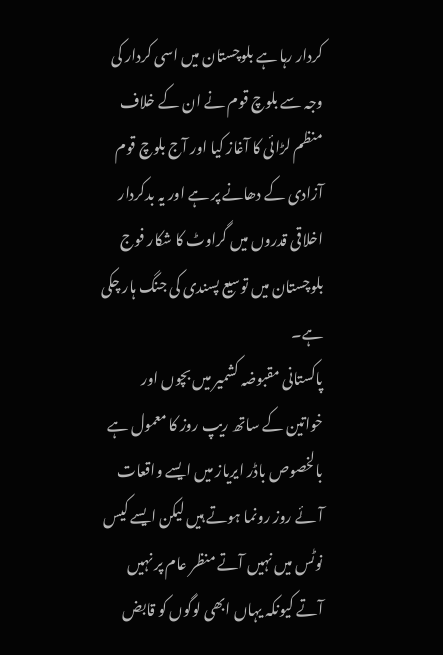کردار رہا ہے بلوچستان میں اسی کردار کی وجہ سے بلوچ قوم نے ان کے خلاف منظم لڑائی کا آغاز کیا اور آج بلوچ قوم آزادی کے دھانے پر ہے اور یہ بدکردار اخلاقی قدروں میں گراوٹ کا شکار فوج بلوچستان میں توسیع پسندی کی جنگ ہار چکی ہے۔
پاکستانی مقبوضہ کشمیر میں بچوں اور خواتین کے ساتھ ریپ روز کا معمول ہے بالخصوص باڈر ایریاز میں ایسے واقعات آئے روز رونما ہوتے ہیں لیکن ایسے کیس نوٹس میں نہیں آتے منظر عام پر نہیں آتے کیونکہ یہاں ابھی لوگوں کو قابض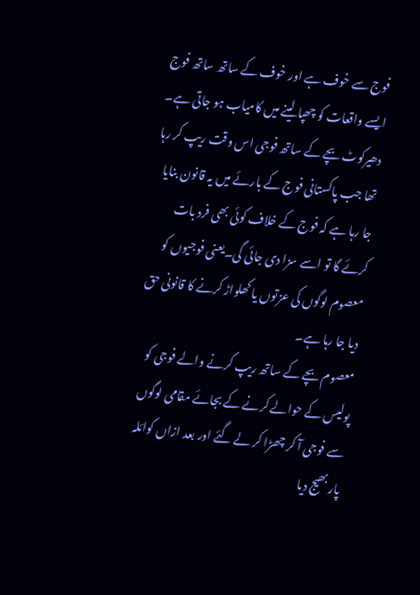فوج سے خوف ہے اور خوف کے ساتھ ساتھ فوج ایسے واقعات کو چھپا لینے میں کامیاب ہو جاتی ہے۔
دھیرکوٹ بچے کے ساتھ فوجی اس وقت ریپ کر رہا تھا جب پاکستانی فوج کے بارئے میں یہ قانون بنایا جا رہا ہے کہ فوج کے خلاف کوئی بھی فرد بات کرئے گا تو اسے سزا دی جائی گی۔یعنی فوجیوں کو معصوم لوگوں کی عزتوں یا کھلواڑ کرنے کا قانونی حق دیا جا رہا ہے۔
معصوم بچے کے ساتھ ریپ کرنے والے فوجی کو پولیس کے حوالے کرنے کے بجائے مقامی لوگوں سے فوجی آ کر چھڑا کر لے گئے اور بعد ازاں کوائلہ پار بھیج دیا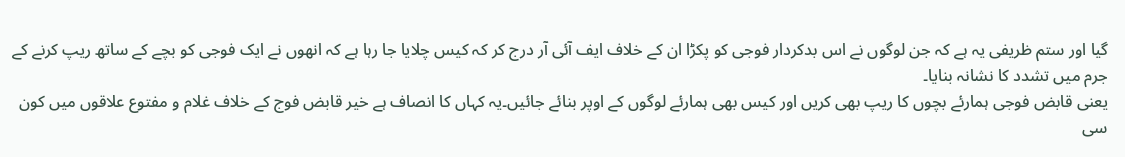گیا اور ستم ظریفی یہ ہے کہ جن لوگوں نے اس بدکردار فوجی کو پکڑا ان کے خلاف ایف آئی آر درج کر کہ کیس چلایا جا رہا ہے کہ انھوں نے ایک فوجی کو بچے کے ساتھ ریپ کرنے کے جرم میں تشدد کا نشانہ بنایا۔
یعنی قابض فوجی ہمارئے بچوں کا ریپ بھی کریں اور کیس بھی ہمارئے لوگوں کے اوپر بنائے جائیں۔یہ کہاں کا انصاف ہے خیر قابض فوج کے خلاف غلام و مفتوع علاقوں میں کون سی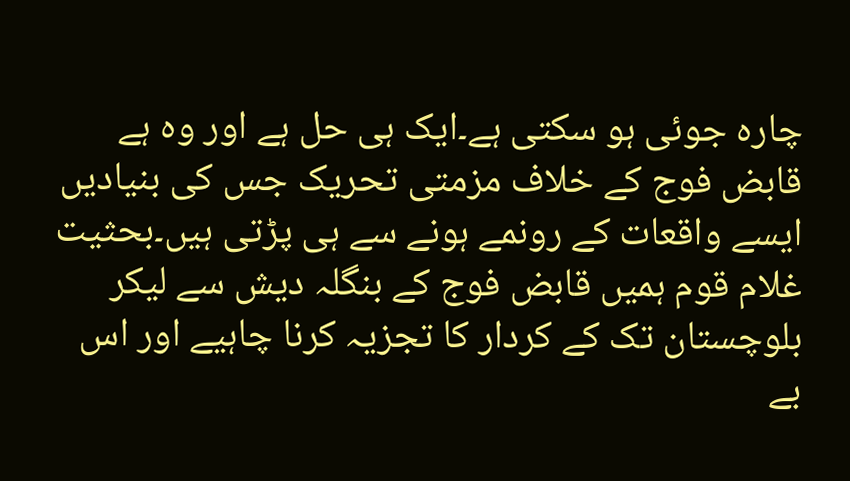چارہ جوئی ہو سکتی ہے۔ایک ہی حل ہے اور وہ ہے قابض فوج کے خلاف مزمتی تحریک جس کی بنیادیں ایسے واقعات کے رونمے ہونے سے ہی پڑتی ہیں۔بحثیت غلام قوم ہمیں قابض فوج کے بنگلہ دیش سے لیکر بلوچستان تک کے کردار کا تجزیہ کرنا چاہیے اور اس بے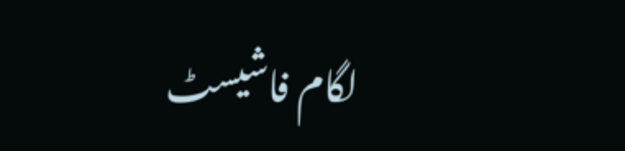لگام فاشیسٹ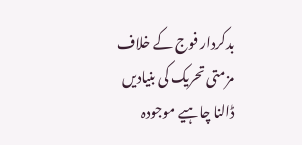بدکردار فوج کے خلاف مزمتی تحریک کی بنیادیں ڈالنا چاہیے موجودہ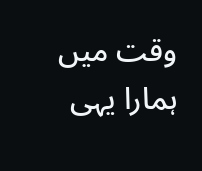وقت میں ہمارا یہی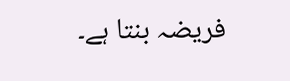فریضہ بنتا ہے۔